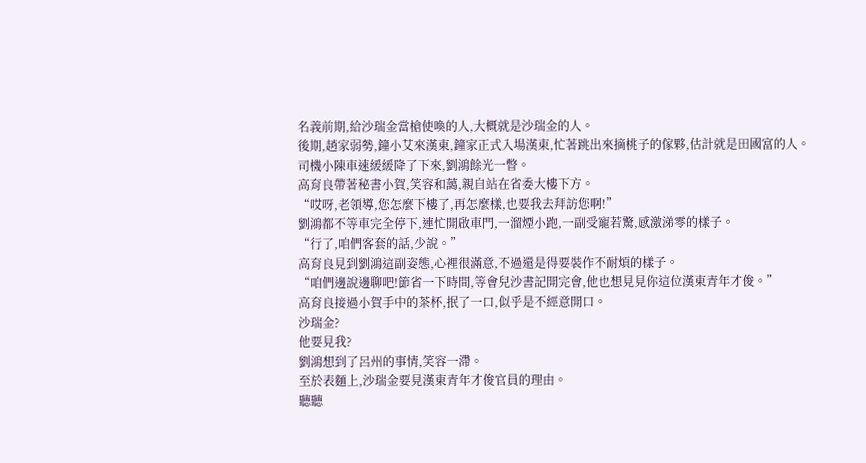名義前期,給沙瑞金當槍使喚的人,大概就是沙瑞金的人。
後期,趙家弱勢,鐘小艾來漢東,鐘家正式入場漢東,忙著跳出來摘桃子的傢夥,估計就是田國富的人。
司機小陳車速緩緩降了下來,劉鴻餘光一瞥。
高育良帶著秘書小賀,笑容和藹,親自站在省委大樓下方。
“哎呀,老領導,您怎麼下樓了,再怎麼樣,也要我去拜訪您啊!”
劉鴻都不等車完全停下,連忙開啟車門,一溜煙小跑,一副受寵若驚,感激涕零的樣子。
“行了,咱們客套的話,少說。”
高育良見到劉鴻這副姿態,心裡很滿意,不過還是得要裝作不耐煩的樣子。
“咱們邊說邊聊吧!節省一下時間,等會兒沙書記開完會,他也想見見你這位漢東青年才俊。”
高育良接過小賀手中的茶杯,抿了一口,似乎是不經意開口。
沙瑞金?
他要見我?
劉鴻想到了呂州的事情,笑容一滯。
至於表麵上,沙瑞金要見漢東青年才俊官員的理由。
聽聽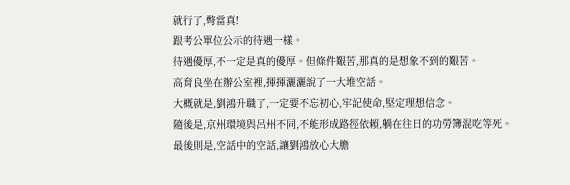就行了,彆當真!
跟考公單位公示的待遇一樣。
待遇優厚,不一定是真的優厚。但條件艱苦,那真的是想象不到的艱苦。
高育良坐在辦公室裡,揮揮灑灑說了一大堆空話。
大概就是,劉鴻升職了,一定要不忘初心,牢記使命,堅定理想信念。
隨後是,京州環境與呂州不同,不能形成路徑依賴,躺在往日的功勞簿混吃等死。
最後則是,空話中的空話,讓劉鴻放心大膽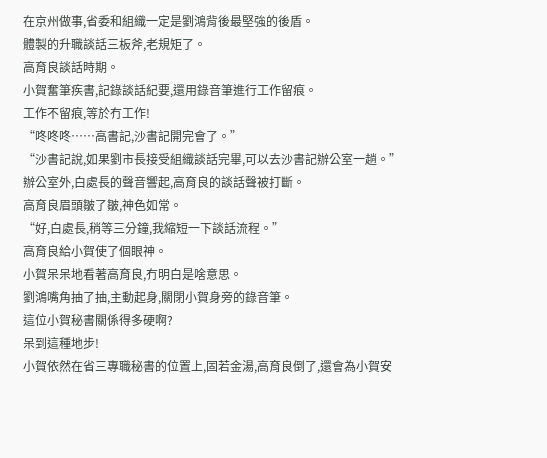在京州做事,省委和組織一定是劉鴻背後最堅強的後盾。
體製的升職談話三板斧,老規矩了。
高育良談話時期。
小賀奮筆疾書,記錄談話紀要,還用錄音筆進行工作留痕。
工作不留痕,等於冇工作!
“咚咚咚……高書記,沙書記開完會了。”
“沙書記說,如果劉市長接受組織談話完畢,可以去沙書記辦公室一趟。”
辦公室外,白處長的聲音響起,高育良的談話聲被打斷。
高育良眉頭皺了皺,神色如常。
“好,白處長,稍等三分鐘,我縮短一下談話流程。”
高育良給小賀使了個眼神。
小賀呆呆地看著高育良,冇明白是啥意思。
劉鴻嘴角抽了抽,主動起身,關閉小賀身旁的錄音筆。
這位小賀秘書關係得多硬啊?
呆到這種地步!
小賀依然在省三專職秘書的位置上,固若金湯,高育良倒了,還會為小賀安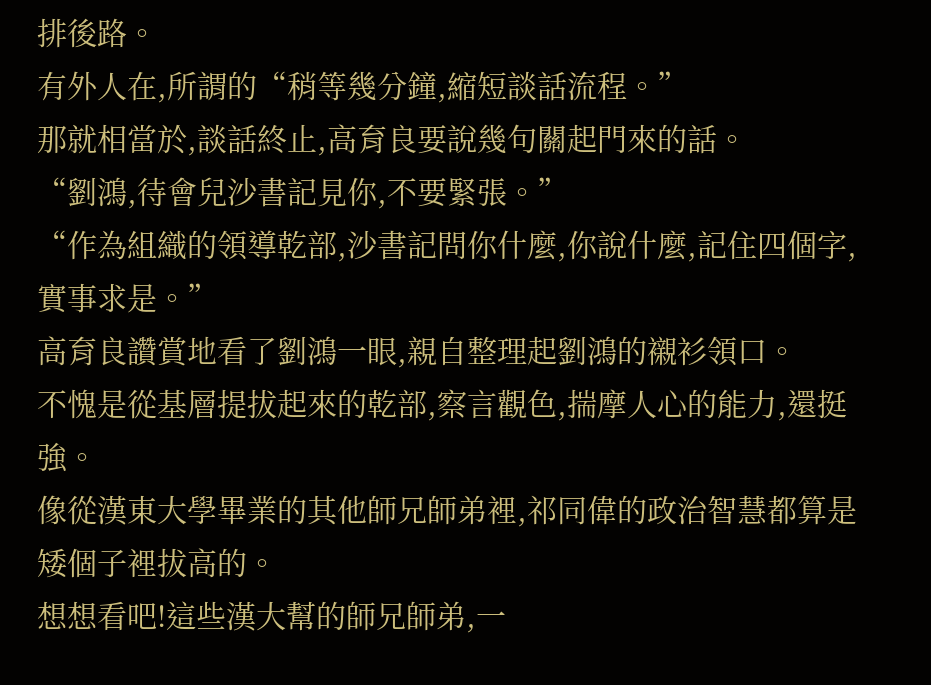排後路。
有外人在,所謂的“稍等幾分鐘,縮短談話流程。”
那就相當於,談話終止,高育良要說幾句關起門來的話。
“劉鴻,待會兒沙書記見你,不要緊張。”
“作為組織的領導乾部,沙書記問你什麼,你說什麼,記住四個字,實事求是。”
高育良讚賞地看了劉鴻一眼,親自整理起劉鴻的襯衫領口。
不愧是從基層提拔起來的乾部,察言觀色,揣摩人心的能力,還挺強。
像從漢東大學畢業的其他師兄師弟裡,祁同偉的政治智慧都算是矮個子裡拔高的。
想想看吧!這些漢大幫的師兄師弟,一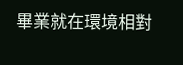畢業就在環境相對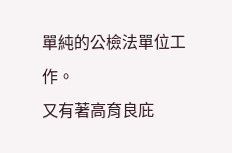單純的公檢法單位工作。
又有著高育良庇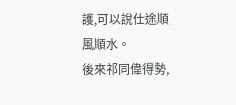護,可以說仕途順風順水。
後來祁同偉得勢,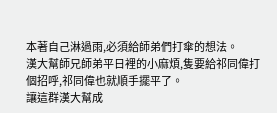本著自己淋過雨,必須給師弟們打傘的想法。
漢大幫師兄師弟平日裡的小麻煩,隻要給祁同偉打個招呼,祁同偉也就順手擺平了。
讓這群漢大幫成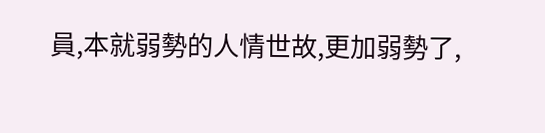員,本就弱勢的人情世故,更加弱勢了,